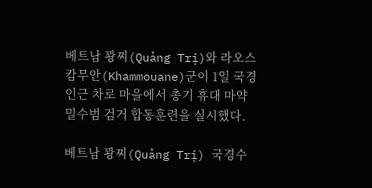베트남 꽝찌(Quảng Trị)와 라오스 캄무안(Khammouane)군이 1일 국경 인근 차로 마을에서 총기 휴대 마약밀수범 검거 합동훈련을 실시했다.

베트남 꽝찌(Quảng Trị) 국경수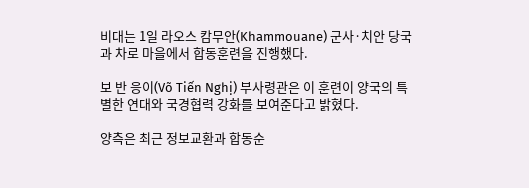비대는 1일 라오스 캄무안(Khammouane) 군사·치안 당국과 차로 마을에서 합동훈련을 진행했다.

보 반 응이(Võ Tiến Nghị) 부사령관은 이 훈련이 양국의 특별한 연대와 국경협력 강화를 보여준다고 밝혔다.

양측은 최근 정보교환과 합동순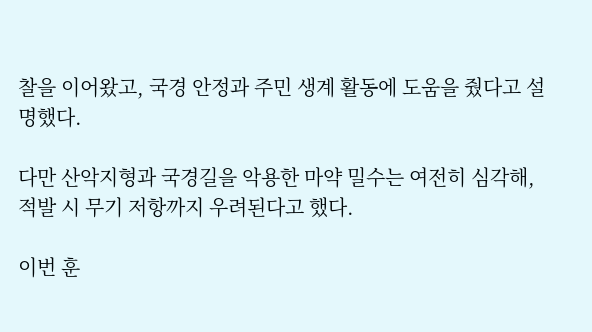찰을 이어왔고, 국경 안정과 주민 생계 활동에 도움을 줬다고 설명했다.

다만 산악지형과 국경길을 악용한 마약 밀수는 여전히 심각해, 적발 시 무기 저항까지 우려된다고 했다.

이번 훈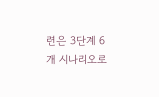련은 3단계 6개 시나리오로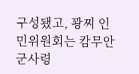구성됐고, 꽝찌 인민위원회는 캄무안군사령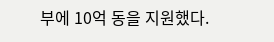부에 10억 동을 지원했다.